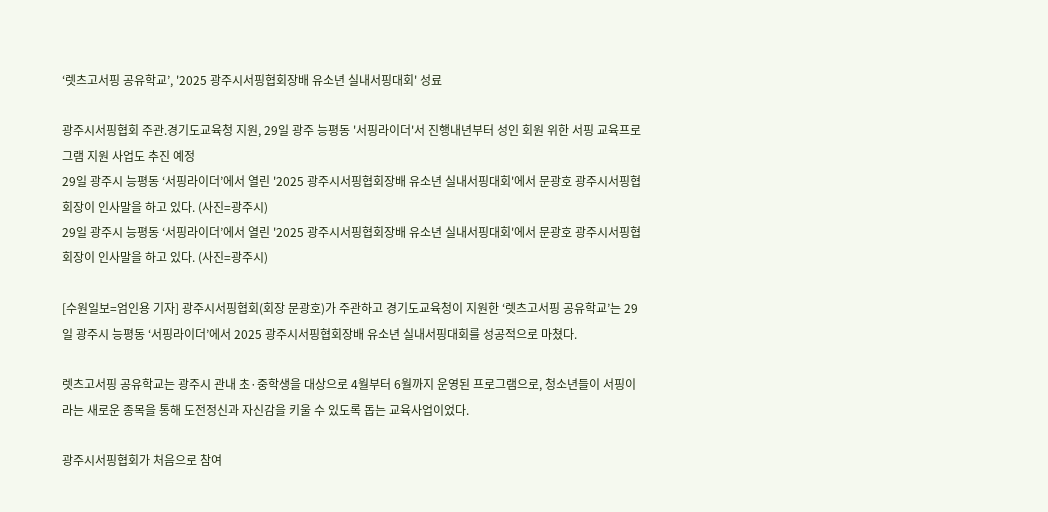‘렛츠고서핑 공유학교’, '2025 광주시서핑협회장배 유소년 실내서핑대회' 성료

광주시서핑협회 주관.경기도교육청 지원, 29일 광주 능평동 '서핑라이더'서 진행내년부터 성인 회원 위한 서핑 교육프로그램 지원 사업도 추진 예정
29일 광주시 능평동 ‘서핑라이더’에서 열린 '2025 광주시서핑협회장배 유소년 실내서핑대회'에서 문광호 광주시서핑협회장이 인사말을 하고 있다. (사진=광주시)
29일 광주시 능평동 ‘서핑라이더’에서 열린 '2025 광주시서핑협회장배 유소년 실내서핑대회'에서 문광호 광주시서핑협회장이 인사말을 하고 있다. (사진=광주시)

[수원일보=엄인용 기자] 광주시서핑협회(회장 문광호)가 주관하고 경기도교육청이 지원한 ‘렛츠고서핑 공유학교’는 29일 광주시 능평동 ‘서핑라이더’에서 2025 광주시서핑협회장배 유소년 실내서핑대회를 성공적으로 마쳤다.

렛츠고서핑 공유학교는 광주시 관내 초·중학생을 대상으로 4월부터 6월까지 운영된 프로그램으로, 청소년들이 서핑이라는 새로운 종목을 통해 도전정신과 자신감을 키울 수 있도록 돕는 교육사업이었다.

광주시서핑협회가 처음으로 참여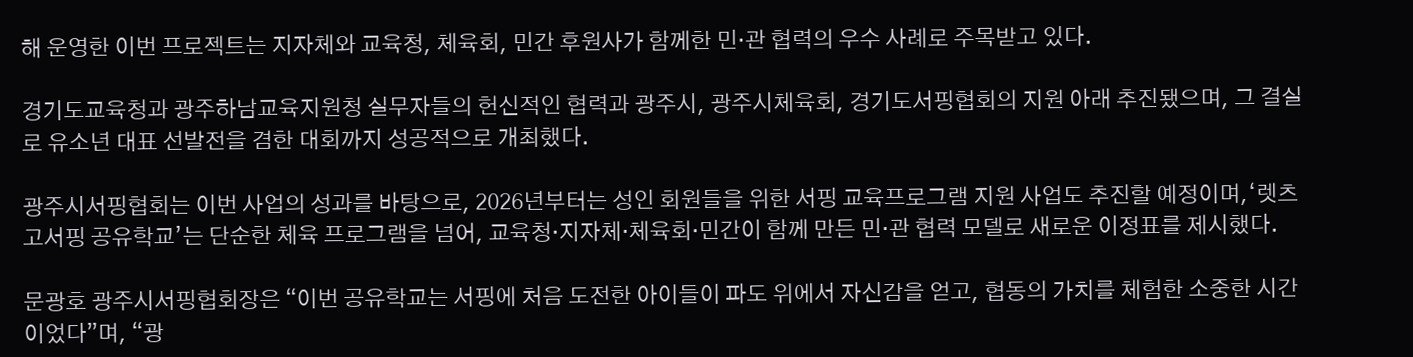해 운영한 이번 프로젝트는 지자체와 교육청, 체육회, 민간 후원사가 함께한 민·관 협력의 우수 사례로 주목받고 있다.

경기도교육청과 광주하남교육지원청 실무자들의 헌신적인 협력과 광주시, 광주시체육회, 경기도서핑협회의 지원 아래 추진됐으며, 그 결실로 유소년 대표 선발전을 겸한 대회까지 성공적으로 개최했다.

광주시서핑협회는 이번 사업의 성과를 바탕으로, 2026년부터는 성인 회원들을 위한 서핑 교육프로그램 지원 사업도 추진할 예정이며,‘렛츠고서핑 공유학교’는 단순한 체육 프로그램을 넘어, 교육청·지자체·체육회·민간이 함께 만든 민·관 협력 모델로 새로운 이정표를 제시했다.

문광호 광주시서핑협회장은 “이번 공유학교는 서핑에 처음 도전한 아이들이 파도 위에서 자신감을 얻고, 협동의 가치를 체험한 소중한 시간이었다”며, “광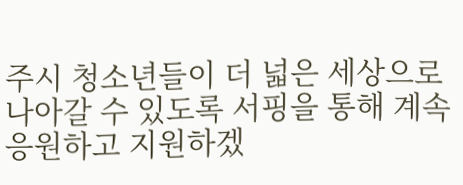주시 청소년들이 더 넓은 세상으로 나아갈 수 있도록 서핑을 통해 계속 응원하고 지원하겠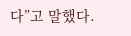다”고 말했다.